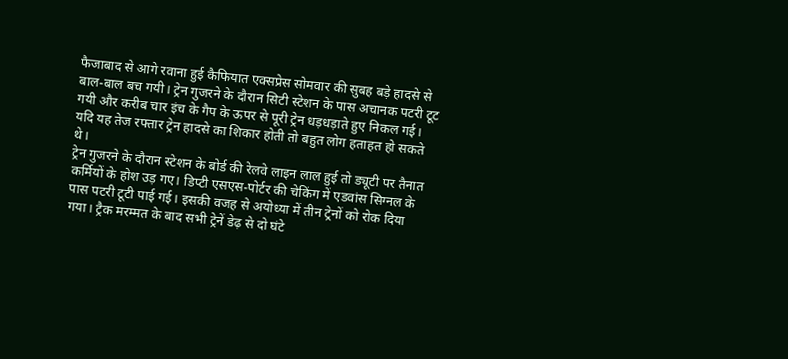फैजाबाद से आगे रवाना हुई कैफियात एक्सप्रेस सोमवार की सुबह बड़े हादसे से बाल-बाल बच गयी। ट्रेन गुजरने के दौरान सिटी स्टेशन के पास अचानक पटरी टूट गयी और करीब चार इंच के गैप के ऊपर से पूरी ट्रेन धड़धड़ाते हुए निकल गई। यदि यह तेज रफ्तार ट्रेन हादसे का शिकार होती तो बहुत लोग हताहत हो सकते थे।
ट्रेन गुजरने के दौरान स्टेशन के बोर्ड की रेलवे लाइन लाल हुई तो ड्यूटी पर तैनात कर्मियों के होश उड़ गए। डिप्टी एसएस-पोर्टर की चेकिंग में एडवांस सिग्नल के पास पटरी टूटी पाई गई। इसकी वजह से अयोध्या में तीन ट्रेनों को रोक दिया गया। ट्रैक मरम्मत के बाद सभी ट्रेनें डेढ़ से दो घंटे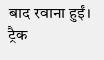बाद रवाना हुईं।
ट्रैक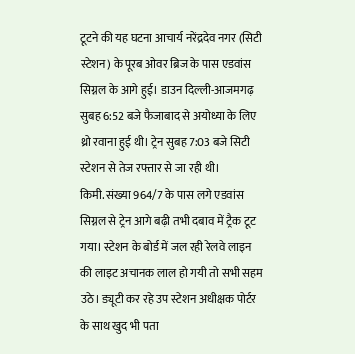टूटने की यह घटना आचार्य नरेंद्रदेव नगर (सिटी स्टेशन) के पूरब ओवर ब्रिज के पास एडवांस सिग्नल के आगे हुई। डाउन दिल्ली-आजमगढ़ सुबह 6:52 बजे फैजाबाद से अयोध्या के लिए थ्रो रवाना हुई थी। ट्रेन सुबह 7:03 बजे सिटी स्टेशन से तेज रफ्तार से जा रही थी।
किमी. संख्या 964/7 के पास लगे एडवांस सिग्नल से ट्रेन आगे बढ़ी तभी दबाव में ट्रैक टूट गया। स्टेशन के बोर्ड में जल रही रेलवे लाइन की लाइट अचानक लाल हो गयी तो सभी सहम उठे। ड्यूटी कर रहे उप स्टेशन अधीक्षक पोर्टर के साथ खुद भी पता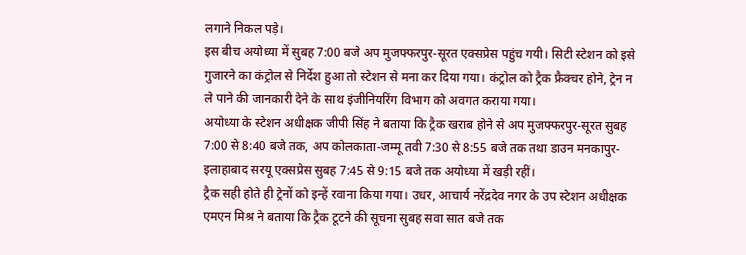लगाने निकल पड़े।
इस बीच अयोध्या में सुबह 7:00 बजे अप मुजफ्फरपुर-सूरत एक्सप्रेस पहुंच गयी। सिटी स्टेशन को इसे गुजारने का कंट्रोल से निर्देश हुआ तो स्टेशन से मना कर दिया गया। कंट्रोल को ट्रैक फ्रैक्चर होने, ट्रेन न ले पाने की जानकारी देने के साथ इंजीनियरिंग विभाग को अवगत कराया गया।
अयोध्या के स्टेशन अधीक्षक जीपी सिंह ने बताया कि ट्रैक खराब होने से अप मुजफ्फरपुर-सूरत सुबह 7:00 से 8:40 बजे तक, अप कोलकाता-जम्मू तवी 7:30 से 8:55 बजे तक तथा डाउन मनकापुर-इलाहाबाद सरयू एक्सप्रेस सुबह 7:45 से 9:15 बजे तक अयोध्या में खड़ी रहीं।
ट्रैक सही होते ही ट्रेनों को इन्हें रवाना किया गया। उधर, आचार्य नरेंद्रदेव नगर के उप स्टेशन अधीक्षक एमएन मिश्र ने बताया कि ट्रैक टूटने की सूचना सुबह सवा सात बजे तक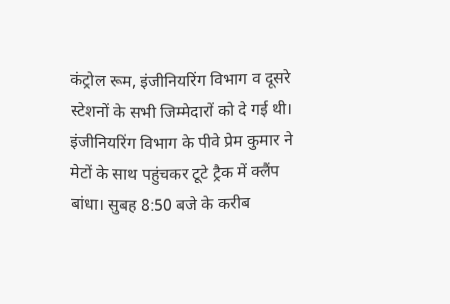कंट्रोल रूम, इंजीनियरिंग विभाग व दूसरे स्टेशनों के सभी जिम्मेदारों को दे गई थी।
इंजीनियरिंग विभाग के पीवे प्रेम कुमार ने मेटों के साथ पहुंचकर टूटे ट्रैक में क्लैंप बांधा। सुबह 8:50 बजे के करीब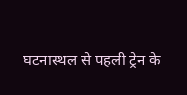घटनास्थल से पहली ट्रेन के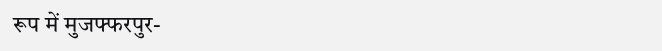रूप में मुजफ्फरपुर-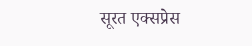सूरत एक्सप्रेस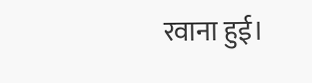रवाना हुई।